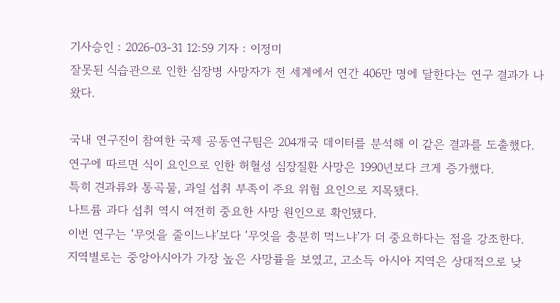기사승인 : 2026-03-31 12:59 기자 : 이정미
잘못된 식습관으로 인한 심장병 사망자가 전 세계에서 연간 406만 명에 달한다는 연구 결과가 나왔다.

국내 연구진이 참여한 국제 공동연구팀은 204개국 데이터를 분석해 이 같은 결과를 도출했다.
연구에 따르면 식이 요인으로 인한 허혈성 심장질환 사망은 1990년보다 크게 증가했다.
특히 견과류와 통곡물, 과일 섭취 부족이 주요 위험 요인으로 지목됐다.
나트륨 과다 섭취 역시 여전히 중요한 사망 원인으로 확인됐다.
이번 연구는 ‘무엇을 줄이느냐’보다 ‘무엇을 충분히 먹느냐’가 더 중요하다는 점을 강조한다.
지역별로는 중앙아시아가 가장 높은 사망률을 보였고, 고소득 아시아 지역은 상대적으로 낮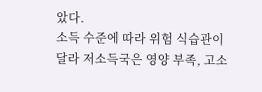았다.
소득 수준에 따라 위험 식습관이 달라 저소득국은 영양 부족, 고소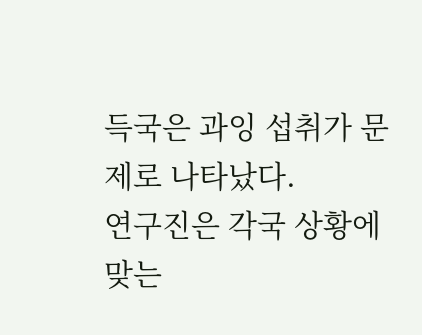득국은 과잉 섭취가 문제로 나타났다.
연구진은 각국 상황에 맞는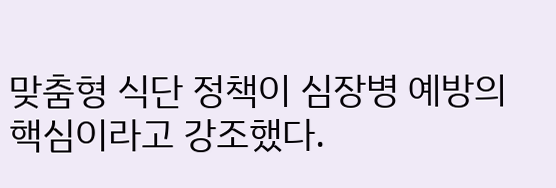맞춤형 식단 정책이 심장병 예방의 핵심이라고 강조했다.